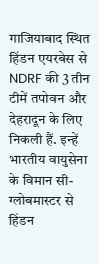गाजियाबाद स्थित हिंडन एयरबेस से NDRF की 3 तीन टीमें तपोवन और देहरादून के लिए निकली हैं. इन्हें भारतीय वायुसेना के विमान सी-ग्लोबमास्टर से हिंडन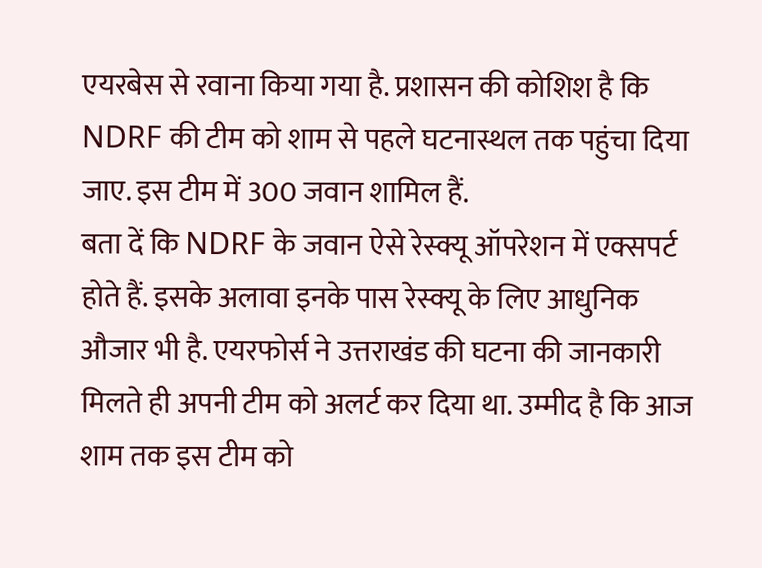एयरबेस से रवाना किया गया है. प्रशासन की कोशिश है कि NDRF की टीम को शाम से पहले घटनास्थल तक पहुंचा दिया जाए. इस टीम में 300 जवान शामिल हैं.
बता दें कि NDRF के जवान ऐसे रेस्क्यू ऑपरेशन में एक्सपर्ट होते हैं. इसके अलावा इनके पास रेस्क्यू के लिए आधुनिक औजार भी है. एयरफोर्स ने उत्तराखंड की घटना की जानकारी मिलते ही अपनी टीम को अलर्ट कर दिया था. उम्मीद है कि आज शाम तक इस टीम को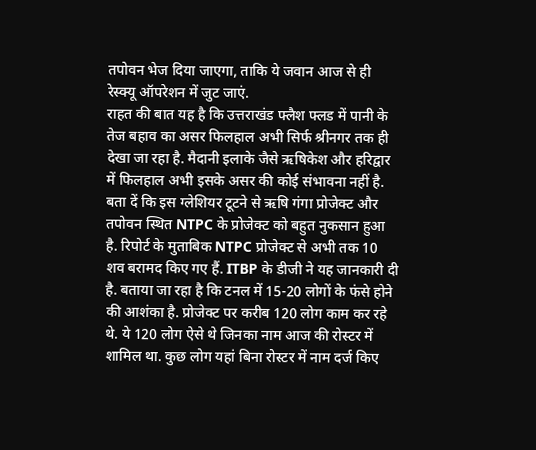तपोवन भेज दिया जाएगा, ताकि ये जवान आज से ही रेस्क्यू ऑपरेशन में जुट जाएं.
राहत की बात यह है कि उत्तराखंड फ्लैश फ्लड में पानी के तेज बहाव का असर फिलहाल अभी सिर्फ श्रीनगर तक ही देखा जा रहा है. मैदानी इलाके जैसे ऋषिकेश और हरिद्वार में फिलहाल अभी इसके असर की कोई संभावना नहीं है.
बता दें कि इस ग्लेशियर टूटने से ऋषि गंगा प्रोजेक्ट और तपोवन स्थित NTPC के प्रोजेक्ट को बहुत नुकसान हुआ है. रिपोर्ट के मुताबिक NTPC प्रोजेक्ट से अभी तक 10 शव बरामद किए गए हैं. ITBP के डीजी ने यह जानकारी दी है. बताया जा रहा है कि टनल में 15-20 लोगों के फंसे होने की आशंका है. प्रोजेक्ट पर करीब 120 लोग काम कर रहे थे. ये 120 लोग ऐसे थे जिनका नाम आज की रोस्टर में शामिल था. कुछ लोग यहां बिना रोस्टर में नाम दर्ज किए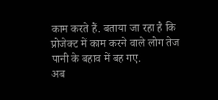काम करते हैं. बताया जा रहा है कि प्रोजेक्ट में काम करने वाले लोग तेज पानी के बहाव में बह गए.
अब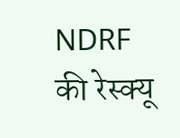NDRF की रेस्क्यू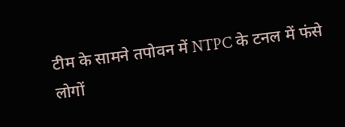टीम के सामने तपोवन में NTPC के टनल में फंसे लोगों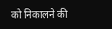को निकालने की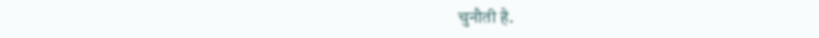चुनौती है.